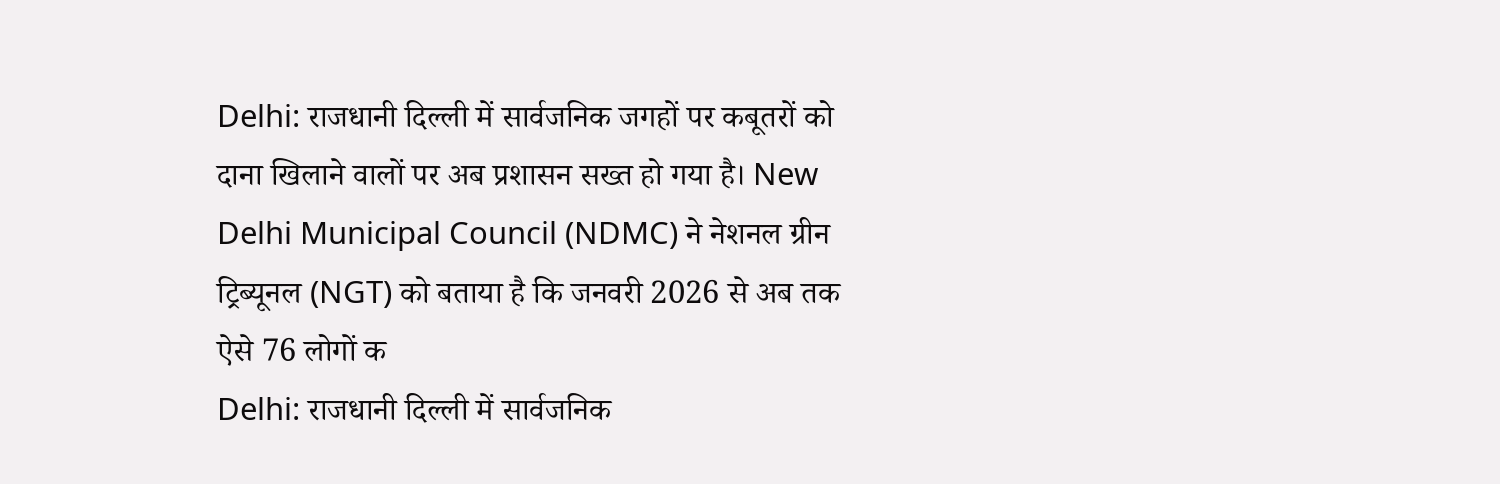Delhi: राजधानी दिल्ली में सार्वजनिक जगहों पर कबूतरों को दाना खिलाने वालों पर अब प्रशासन सख्त हो गया है। New Delhi Municipal Council (NDMC) ने नेशनल ग्रीन ट्रिब्यूनल (NGT) को बताया है कि जनवरी 2026 से अब तक ऐसे 76 लोगों क
Delhi: राजधानी दिल्ली में सार्वजनिक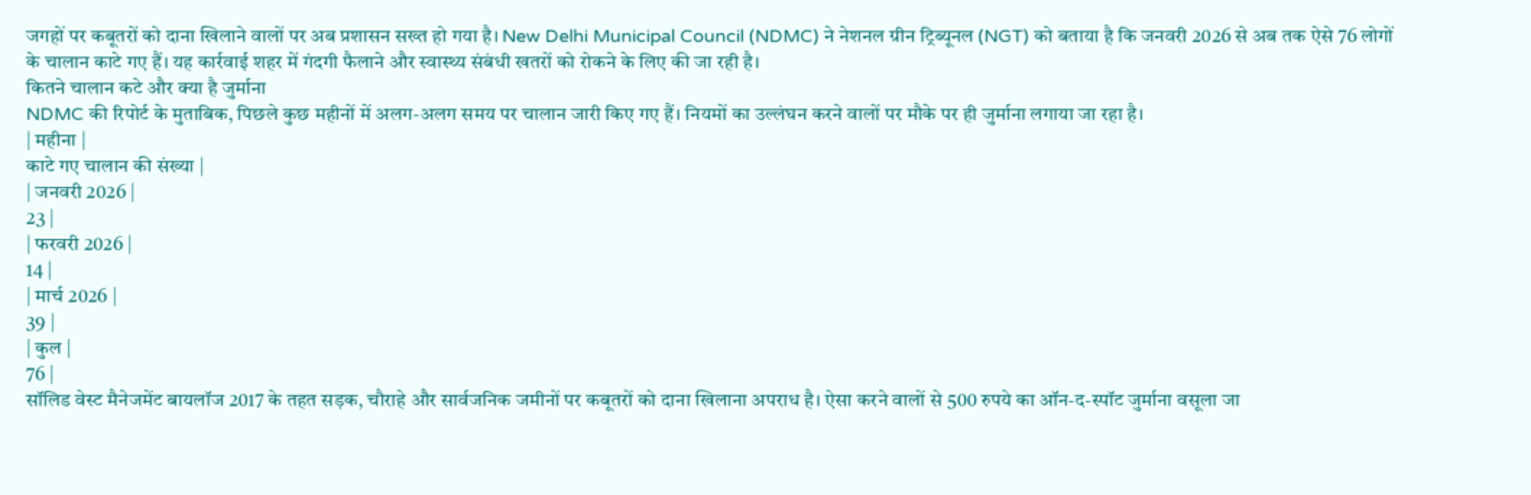जगहों पर कबूतरों को दाना खिलाने वालों पर अब प्रशासन सख्त हो गया है। New Delhi Municipal Council (NDMC) ने नेशनल ग्रीन ट्रिब्यूनल (NGT) को बताया है कि जनवरी 2026 से अब तक ऐसे 76 लोगों के चालान काटे गए हैं। यह कार्रवाई शहर में गंदगी फैलाने और स्वास्थ्य संबंधी खतरों को रोकने के लिए की जा रही है।
कितने चालान कटे और क्या है जुर्माना
NDMC की रिपोर्ट के मुताबिक, पिछले कुछ महीनों में अलग-अलग समय पर चालान जारी किए गए हैं। नियमों का उल्लंघन करने वालों पर मौके पर ही जुर्माना लगाया जा रहा है।
| महीना |
काटे गए चालान की संख्या |
| जनवरी 2026 |
23 |
| फरवरी 2026 |
14 |
| मार्च 2026 |
39 |
| कुल |
76 |
सॉलिड वेस्ट मैनेजमेंट बायलॉज 2017 के तहत सड़क, चौराहे और सार्वजनिक जमीनों पर कबूतरों को दाना खिलाना अपराध है। ऐसा करने वालों से 500 रुपये का ऑन-द-स्पॉट जुर्माना वसूला जा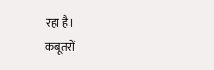रहा है।
कबूतरों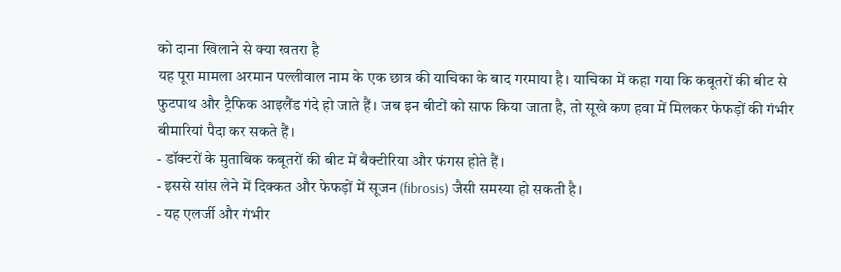को दाना खिलाने से क्या खतरा है
यह पूरा मामला अरमान पल्लीवाल नाम के एक छात्र की याचिका के बाद गरमाया है। याचिका में कहा गया कि कबूतरों की बीट से फुटपाथ और ट्रैफिक आइलैंड गंदे हो जाते हैं। जब इन बीटों को साफ किया जाता है, तो सूखे कण हवा में मिलकर फेफड़ों की गंभीर बीमारियां पैदा कर सकते हैं।
- डॉक्टरों के मुताबिक कबूतरों की बीट में बैक्टीरिया और फंगस होते हैं।
- इससे सांस लेने में दिक्कत और फेफड़ों में सूजन (fibrosis) जैसी समस्या हो सकती है।
- यह एलर्जी और गंभीर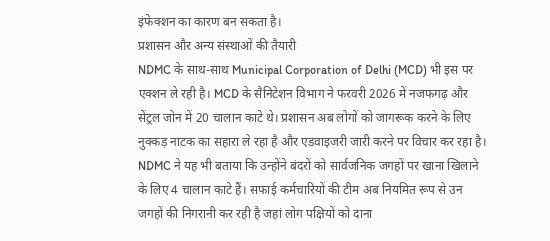इंफेक्शन का कारण बन सकता है।
प्रशासन और अन्य संस्थाओं की तैयारी
NDMC के साथ-साथ Municipal Corporation of Delhi (MCD) भी इस पर एक्शन ले रही है। MCD के सैनिटेशन विभाग ने फरवरी 2026 में नजफगढ़ और सेंट्रल जोन में 20 चालान काटे थे। प्रशासन अब लोगों को जागरूक करने के लिए नुक्कड़ नाटक का सहारा ले रहा है और एडवाइजरी जारी करने पर विचार कर रहा है।
NDMC ने यह भी बताया कि उन्होंने बंदरों को सार्वजनिक जगहों पर खाना खिलाने के लिए 4 चालान काटे हैं। सफाई कर्मचारियों की टीम अब नियमित रूप से उन जगहों की निगरानी कर रही है जहां लोग पक्षियों को दाना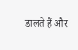डालते हैं और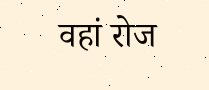वहां रोज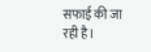सफाई की जा रही है।